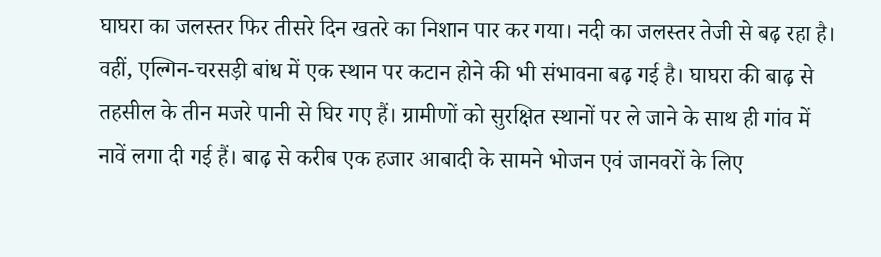घाघरा का जलस्तर फिर तीसरे दिन खतरे का निशान पार कर गया। नदी का जलस्तर तेजी से बढ़ रहा है। वहीं, एल्गिन-चरसड़ी बांध में एक स्थान पर कटान होने की भी संभावना बढ़ गई है। घाघरा की बाढ़ से तहसील के तीन मजरे पानी से घिर गए हैं। ग्रामीणों को सुरक्षित स्थानों पर ले जाने के साथ ही गांव में नावें लगा दी गई हैं। बाढ़ से करीब एक हजार आबादी के सामने भोजन एवं जानवरों के लिए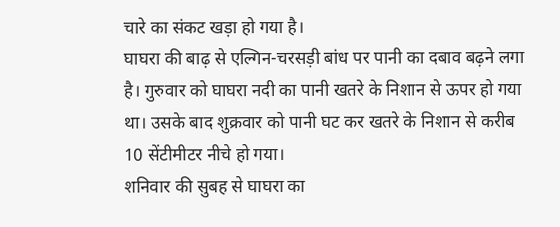चारे का संकट खड़ा हो गया है।
घाघरा की बाढ़ से एल्गिन-चरसड़ी बांध पर पानी का दबाव बढ़ने लगा है। गुरुवार को घाघरा नदी का पानी खतरे के निशान से ऊपर हो गया था। उसके बाद शुक्रवार को पानी घट कर खतरे के निशान से करीब 10 सेंटीमीटर नीचे हो गया।
शनिवार की सुबह से घाघरा का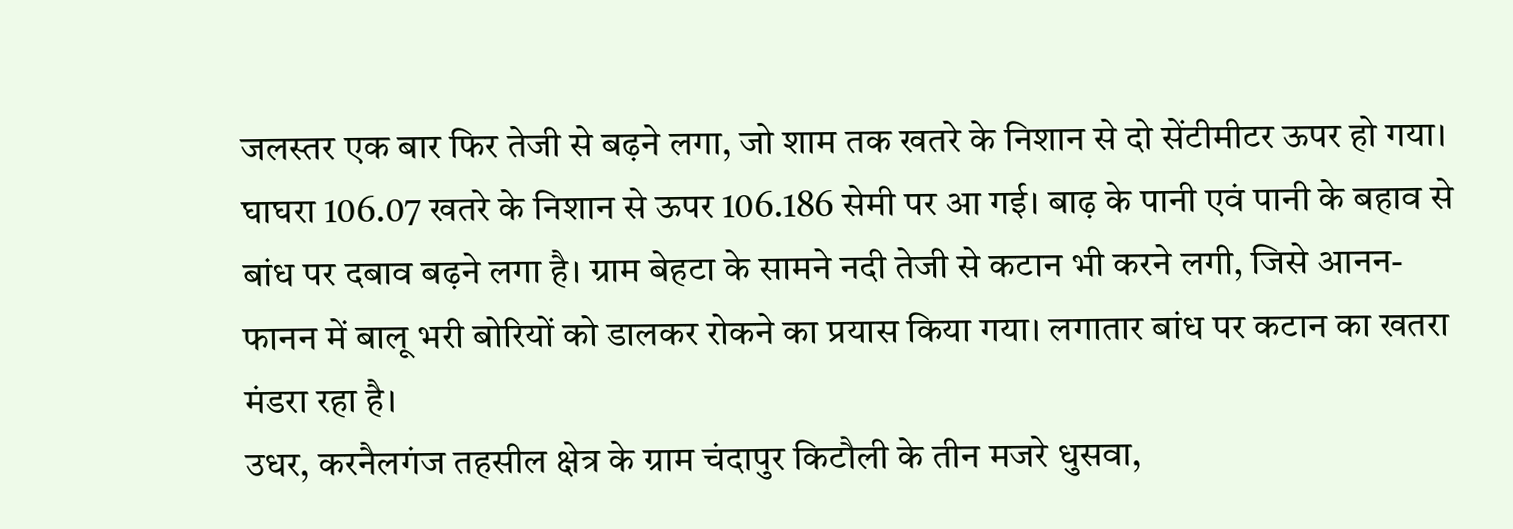जलस्तर एक बार फिर तेजी से बढ़ने लगा, जो शाम तक खतरे के निशान से दो सेंटीमीटर ऊपर हो गया। घाघरा 106.07 खतरे के निशान से ऊपर 106.186 सेमी पर आ गई। बाढ़ के पानी एवं पानी के बहाव से बांध पर दबाव बढ़ने लगा है। ग्राम बेहटा के सामने नदी तेजी से कटान भी करने लगी, जिसे आनन-फानन में बालू भरी बोरियों को डालकर रोकने का प्रयास किया गया। लगातार बांध पर कटान का खतरा मंडरा रहा है।
उधर, करनैलगंज तहसील क्षेत्र के ग्राम चंदापुर किटौली के तीन मजरे धुसवा,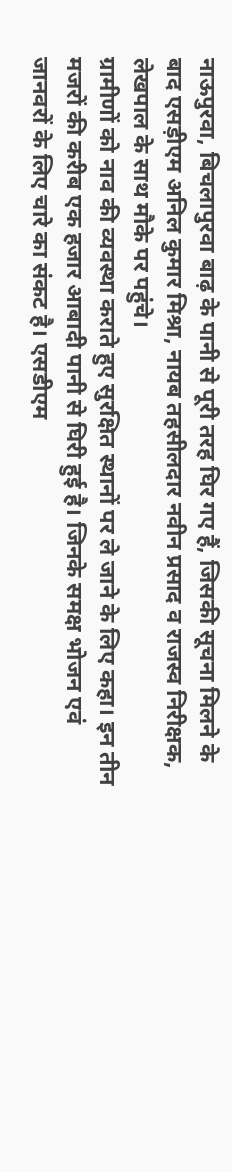नाऊपुरवा, बिचलापुरवा बाढ़ के पानी से पूरी तरह घिर गए हैं, जिसकी सूचना मिलने के बाद एसड़ीएम अनिल कुमार मिश्रा, नायब तहसीलदार नवीन प्रसाद व राजस्व निरीक्षक, लेखपाल के साथ मौके पर पहुंचे।
ग्रामीणों को नाव की व्यवस्था कराते हुए सुरक्षित स्थानों पर ले जाने के लिए कहा। इन तीन मजरों की करीब एक हजार आबादी पानी से घिरी हुई है। जिनके समक्ष भोजन एवं जानवरों के लिए चारे का संकट है। एसडीएम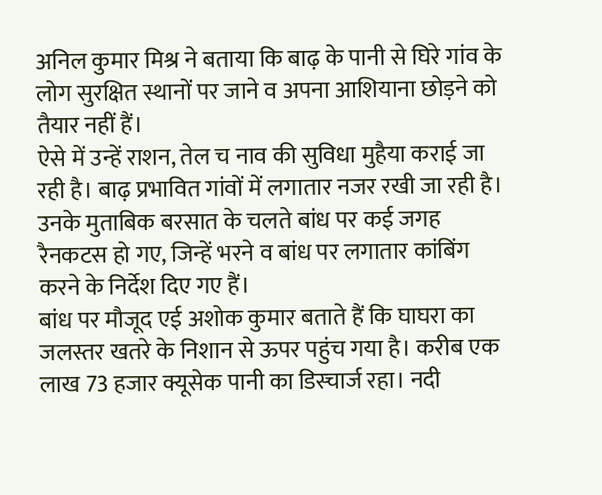अनिल कुमार मिश्र ने बताया कि बाढ़ के पानी से घिरे गांव के लोग सुरक्षित स्थानों पर जाने व अपना आशियाना छोड़ने को तैयार नहीं हैं।
ऐसे में उन्हें राशन, तेल च नाव की सुविधा मुहैया कराई जा रही है। बाढ़ प्रभावित गांवों में लगातार नजर रखी जा रही है। उनके मुताबिक बरसात के चलते बांध पर कई जगह रैनकटस हो गए, जिन्हें भरने व बांध पर लगातार कांबिंग करने के निर्देश दिए गए हैं।
बांध पर मौजूद एई अशोक कुमार बताते हैं कि घाघरा का जलस्तर खतरे के निशान से ऊपर पहुंच गया है। करीब एक लाख 73 हजार क्यूसेक पानी का डिस्चार्ज रहा। नदी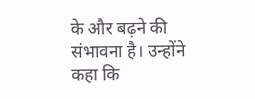के और बढ़ने की संभावना है। उन्होंने कहा कि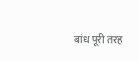बांध पूरी तरह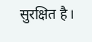सुरक्षित है।